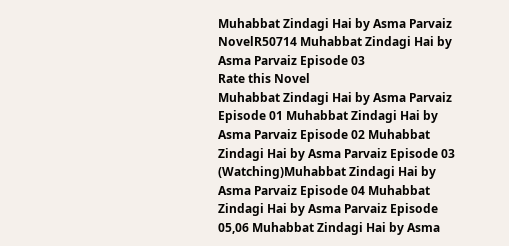Muhabbat Zindagi Hai by Asma Parvaiz NovelR50714 Muhabbat Zindagi Hai by Asma Parvaiz Episode 03
Rate this Novel
Muhabbat Zindagi Hai by Asma Parvaiz Episode 01 Muhabbat Zindagi Hai by Asma Parvaiz Episode 02 Muhabbat Zindagi Hai by Asma Parvaiz Episode 03 (Watching)Muhabbat Zindagi Hai by Asma Parvaiz Episode 04 Muhabbat Zindagi Hai by Asma Parvaiz Episode 05,06 Muhabbat Zindagi Hai by Asma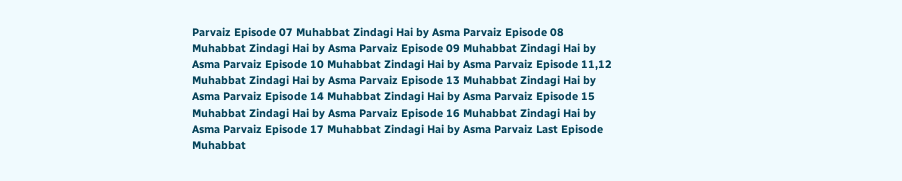Parvaiz Episode 07 Muhabbat Zindagi Hai by Asma Parvaiz Episode 08 Muhabbat Zindagi Hai by Asma Parvaiz Episode 09 Muhabbat Zindagi Hai by Asma Parvaiz Episode 10 Muhabbat Zindagi Hai by Asma Parvaiz Episode 11,12 Muhabbat Zindagi Hai by Asma Parvaiz Episode 13 Muhabbat Zindagi Hai by Asma Parvaiz Episode 14 Muhabbat Zindagi Hai by Asma Parvaiz Episode 15 Muhabbat Zindagi Hai by Asma Parvaiz Episode 16 Muhabbat Zindagi Hai by Asma Parvaiz Episode 17 Muhabbat Zindagi Hai by Asma Parvaiz Last Episode
Muhabbat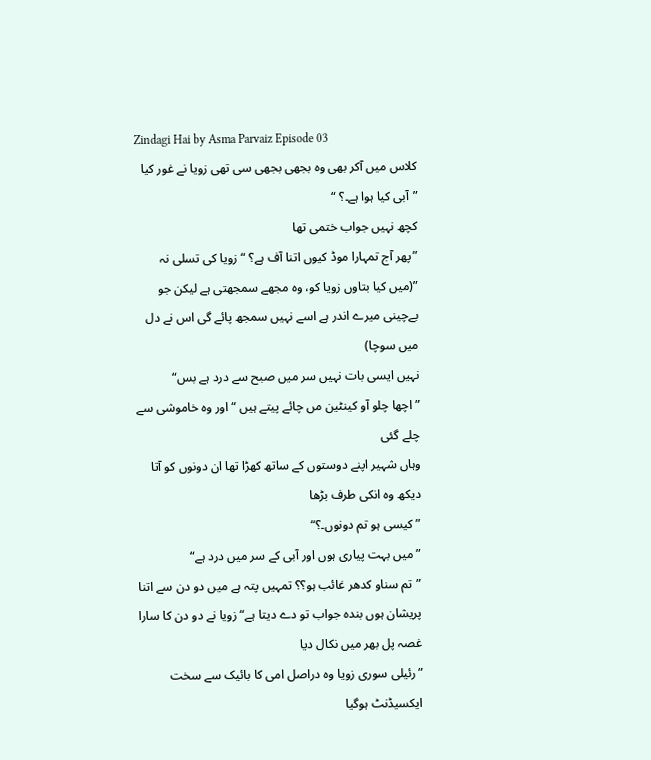Zindagi Hai by Asma Parvaiz Episode 03
کلاس میں آکر بھی وہ بجھی بجھی سی تھی زویا نے غور کیا ”آبی کیا ہوا ہے۔؟ “
کچھ نہیں جواب ختمی تھا
”پھر آج تمہارا موڈ کیوں اتنا آف ہے؟ “ زویا کی تسلی نہ
”(میں کیا بتاوں زویا کو، وہ مجھے سمجھتی ہے لیکن جو بےچینی میرے اندر ہے اسے نہیں سمجھ پائے گی اس نے دل میں سوچا)
نہیں ایسی بات نہیں سر میں صبح سے درد ہے بس“
”اچھا چلو آو کینٹین مں چائے پیتے ہیں “اور وہ خاموشی سے چلے گئی
وہاں شہیر اپنے دوستوں کے ساتھ کھڑا تھا ان دونوں کو آتا دیکھ وہ انکی طرف بڑھا
” کیسی ہو تم دونوں۔؟“
”میں بہت پیاری ہوں اور آبی کے سر میں درد ہے“
”تم سناو کدھر غائب ہو؟؟ تمہیں پتہ ہے میں دو دن سے اتنا پریشان ہوں بندہ جواب تو دے دیتا ہے“ زویا نے دو دن کا سارا غصہ پل بھر میں نکال دیا
”رئیلی سوری زویا وہ دراصل امی کا بائیک سے سخت ایکسیڈنٹ ہوگیا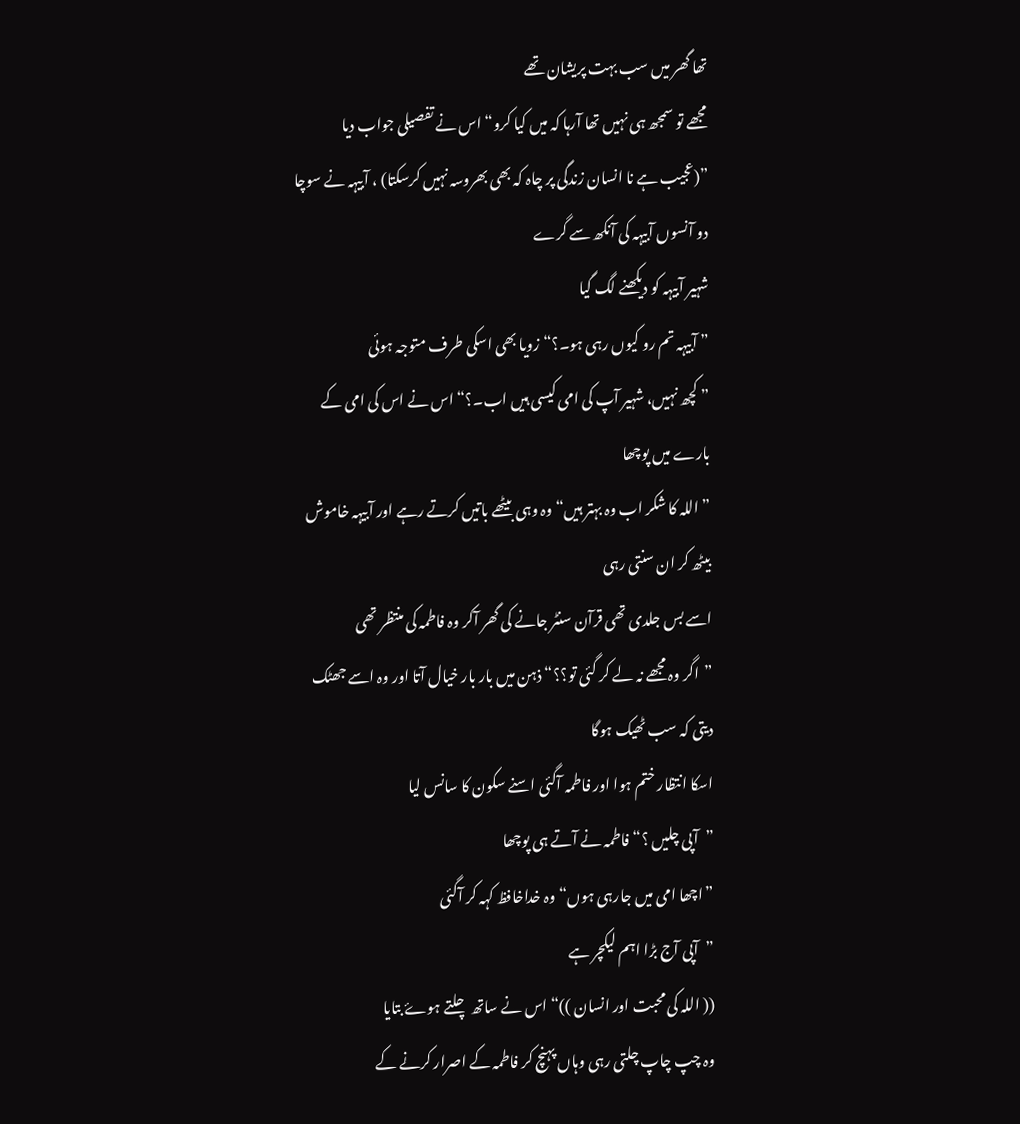تھا گھر میں سب بہت پریشان تھے
مجھے تو سمجھ ہی نہیں تھا آرہا کہ میں کیا کرو“ اس نے تفصیلی جواب دیا
”(عجیب ہے نا انسان زندگی پر چاہ کہ بھی بھروسہ نہیں کرسکتا) ، آبیہہ نے سوچا
دو آنسوں آبیہہ کی آنکھ سے گرے
شہیر آبیہہ کو دیکھنے لگ گیا
” آبیہہ تم رو کیوں رہی ہو۔؟“ زویا بھی اسکی طرف متوجہ ہوئی
” کچھ نہیں، شہیر آپ کی امی کیسی ہیں اب۔؟“ اس نے اس کی امی کے بارے میں پوچھا
” اللہ کا شکر اب وہ بہتر ہیں“ وہ وہی بیٹھے باتیں کرتے رہے اور آبیہہ خاموش بیٹھ کر ان سنتی رہی
اسے بس جلدی تھی قرآن سنٹر جانے کی گھر آکر وہ فاطمہ کی منتظر تھی
”اگر وہ مجھے نہ لے کر گئی تو؟؟“ ذہن میں بار بار خیال آتا اور وہ اسے جھٹک دیتی کہ سب ٹھیک ہوگا
اسکا انتظار ختم ہوا اور فاطمہ آگئی اسنے سکون کا سانس لیا
”آپی چلیں ؟“ فاطمہ نے آتے ہی پوچھا
”اچھا امی میں جارہی ہوں“ وہ خداخافظ کہہ کر آگئی
”آپی آج بڑا اہم لیکچر ہے
(( اللہ کی محبت اور انسان ))“ اس نے ساتھ چلتے ہوۓ بتایا
وہ چپ چاپ چلتی رہی وہاں پہنچ کر فاطمہ کے اصرار کرنے کے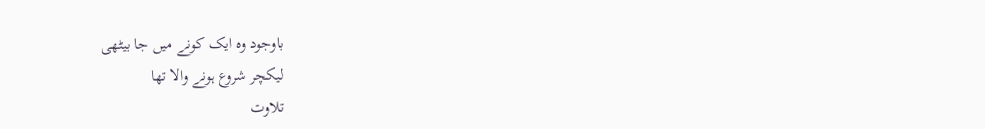باوجود وہ ایک کونے میں جا بیٹھی
لیکچر شروع ہونے والا تھا
تلاوت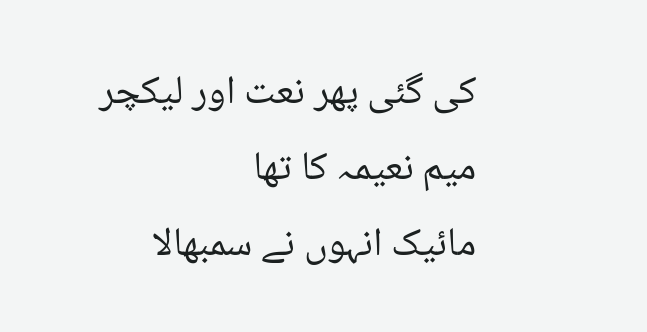کی گئی پھر نعت اور لیکچر میم نعیمہ کا تھا
مائیک انہوں نے سمبھالا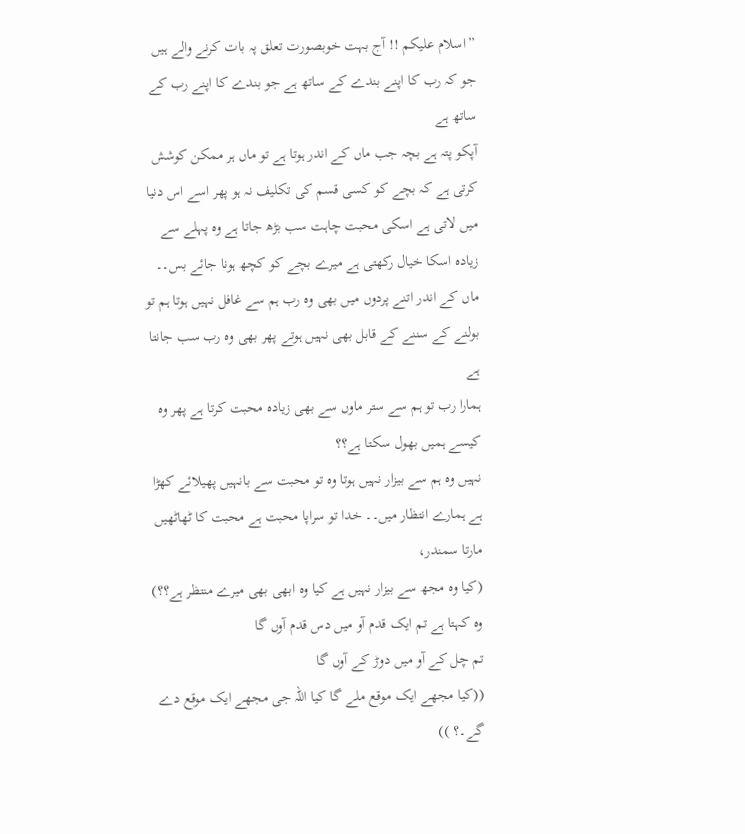”اسلام علیکم !! آج بہت خوبصورت تعلق پہ بات کرنے والے ہیں جو کہ رب کا اپنے بندے کے ساتھ ہے جو بندے کا اپنے رب کے ساتھ ہے
آپکو پتہ ہے بچہ جب ماں کے اندر ہوتا ہے تو ماں ہر ممکن کوشش کرتی ہے کہ بچے کو کسی قسم کی تکلیف نہ ہو پھر اسے اس دنیا میں لاتی ہے اسکی محبت چاہت سب بڑھ جاتا ہے وہ پہلے سے زیادہ اسکا خیال رکھتی ہے میرے بچے کو کچھ ہونا جائے بس۔۔ ماں کے اندر اتنے پردوں میں بھی وہ رب ہم سے غافل نہیں ہوتا ہم تو بولنے کے سننے کے قابل بھی نہیں ہوتے پھر بھی وہ رب سب جانتا ہے
ہمارا رب تو ہم سے ستر ماوں سے بھی زیادہ محبت کرتا ہے پھر وہ کیسے ہمیں بھول سکتا ہے؟؟
نہیں وہ ہم سے بیزار نہیں ہوتا وہ تو محبت سے بانہیں پھیلائے کھڑا ہے ہمارے انتظار میں۔۔ خدا تو سراپا محبت ہے محبت کا ٹھاٹھیں مارتا سمندر،
(کیا وہ مجھ سے بیزار نہیں ہے کیا وہ ابھی بھی میرے منتظر ہے؟؟)
وہ کہتا ہے تم ایک قدم آو میں دس قدم آوں گا
تم چل کے آو میں دوڑ کے آوں گا
((کیا مجھے ایک موقع ملے گا کیا اللہ جی مجھے ایک موقع دے گے۔؟ ))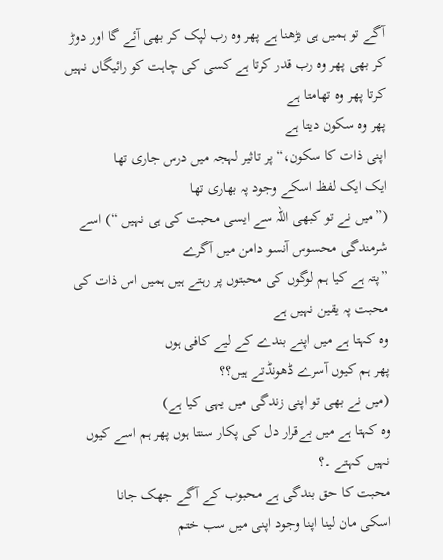آگے تو ہمیں ہی بڑھنا ہے پھر وہ رب لپک کر بھی آئے گا اور دوڑ کر بھی پھر وہ رب قدر کرتا ہے کسی کی چاہت کو رائیگاں نہیں کرتا پھر وہ تھامتا ہے
پھر وہ سکون دیتا ہے
اپنی ذات کا سکون،“ پر تاثیر لہجہ میں درس جاری تھا
ایک ایک لفظ اسکے وجود پہ بھاری تھا
(”میں نے تو کبھی اللہ سے ایسی محبت کی ہی نہیں “) اسے شرمندگی محسوس آنسو دامن میں آگرے
”پتہ ہے کیا ہم لوگوں کی محبتوں پر رہتے ہیں ہمیں اس ذات کی محبت پہ یقین نہیں ہے
وہ کہتا ہے میں اپنے بندے کے لیے کافی ہوں
پھر ہم کیوں آسرے ڈھونڈتے ہیں؟؟
(میں نے بھی تو اپنی زندگی میں یہی کیا ہے)
وہ کہتا ہے میں بےقرار دل کی پکار سنتا ہوں پھر ہم اسے کیوں نہیں کہتے ۔؟
محبت کا حق بندگی ہے محبوب کے آگے جھک جانا
اسکی مان لینا اپنا وجود اپنی میں سب ختم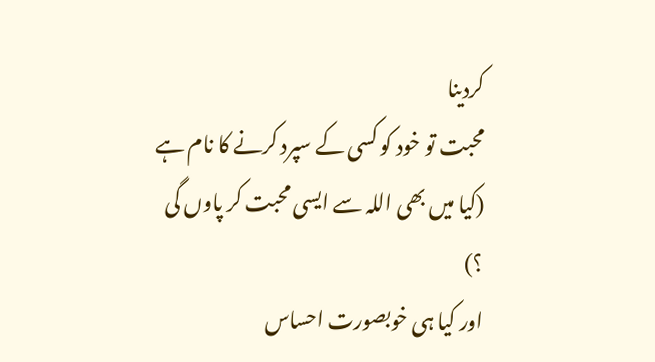کردینا
محبت تو خود کو کسی کے سپرد کرنے کا نام ہے
(کیا میں بھی اللہ سے ایسی محبت کر پاوں گی ؟)
اور کیا ہی خوبصورت احساس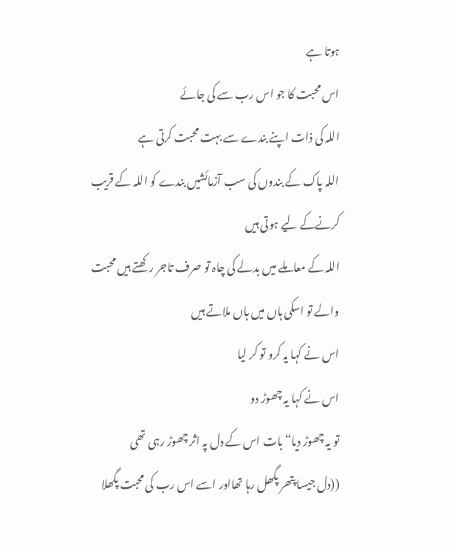ہوتا ہے
اس محبت کا جو اس رب سے کی جائے
اللہ کی ذات اپنے بندے سے بہت محبت کرتی ہے
اللہ پاک کے بندوں کی سب آزمائشیں بندے کو اللہ کے قریب کرنےکے لیے ہوتی ہیں
اللہ کے معاملے میں بدلے کی چاہ تو صرف تاجر رکھتے ہیں محبت والے تو اسکی ہاں میں ہاں ملاتے ہیں
اس نے کہا یہ کرو تو کر لیا
اس نے کہا یہ چھوڑ دو
تو یہ چھوڑ دیا“ بات اس کے دل پہ اثر چھوڑ رہی تھی
((دل جیسا پتھر پگھل رہا تھااور اسے اس رب کی محبت پگھلا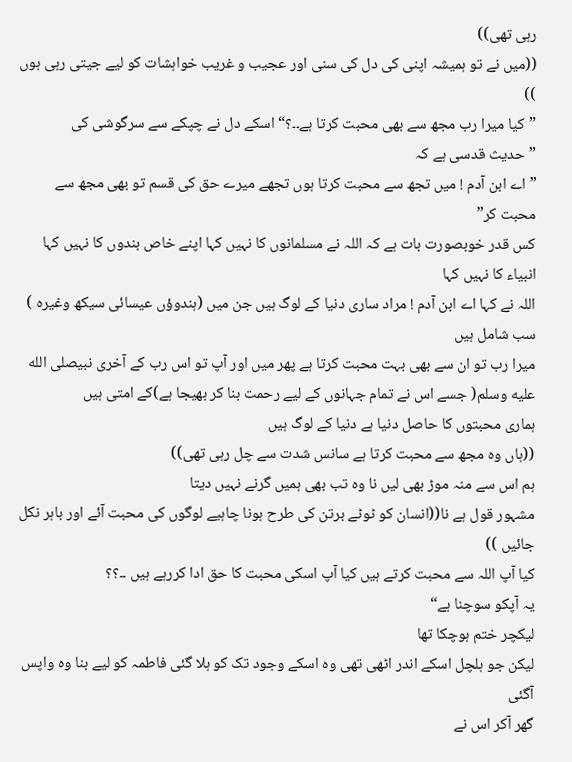رہی تھی))
((میں نے تو ہمیشہ اپنی کی دل کی سنی اور عجیب و غریب خواہشات کو لیے جیتی رہی ہوں ))
”کیا میرا رب مجھ سے بھی محبت کرتا ہے۔۔؟“ اسکے دل نے چپکے سے سرگوشی کی
”حدیث قدسی ہے کہ
” اے ابن آدم ! میں تجھ سے محبت کرتا ہوں تجھے میرے حق کی قسم تو بھی مجھ سے محبت کر”
کس قدر خوبصورت بات ہے کہ اللہ نے مسلمانوں کا نہیں کہا اپنے خاص بندوں کا نہیں کہا انبیاء کا نہیں کہا
اللہ نے کہا اے ابن آدم ! مراد ساری دنیا کے لوگ ہیں جن میں (ہندوؤں عیسائی سیکھ وغیرہ ) سب شامل ہیں
میرا رب تو ان سے بھی بہت محبت کرتا ہے پھر میں اور آپ تو اس رب کے آخری نبیصلى الله عليه وسلم( جسے اس نے تمام جہانوں کے لیے رحمت بنا کر بھیجا ہے)کے امتی ہیں
ہماری محبتوں کا حاصل دنیا ہے دنیا کے لوگ ہیں
((ہاں وہ مجھ سے محبت کرتا ہے سانس شدت سے چل رہی تھی))
ہم اس سے منہ موڑ بھی لیں نا وہ تب بھی ہمیں گرنے نہیں دیتا
مشہور قول ہے نا((انسان کو ٹوٹے برتن کی طرح ہونا چاہیے لوگوں کی محبت آئے اور باہر نکل جائیں ))
کیا آپ اللہ سے محبت کرتے ہیں کیا آپ اسکی محبت کا حق ادا کررہے ہیں ۔۔؟؟
یہ آپکو سوچنا ہے“
لیکچر ختم ہوچکا تھا
لیکن جو ہلچل اسکے اندر اٹھی تھی وہ اسکے وجود تک کو ہلا گئی فاطمہ کو لیے بنا وہ واپس آگئی
گھر آکر اس نے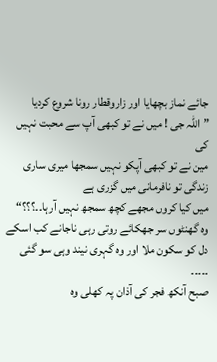جائے نماز بچھایا اور زاروقطار رونا شروع کردیا
”اللہ جی ! میں نے تو کبھی آپ سے محبت نہیں کی
مین نے تو کبھی آپکو نہیں سمجھا میری ساری زندگی تو نافرمانی میں گزری ہے
میں کیا کروں مجھے کچھ سمجھ نہیں آرہا۔۔؟؟؟“
وہ گھنٹوں سر جھکائے روتی رہی ناجانے کب اسکے دل کو سکون ملا اور وہ گہری نیند وہی سو گئی
۔۔۔۔۔
صبح آنکھ فجر کی آذان پہ کھلی وہ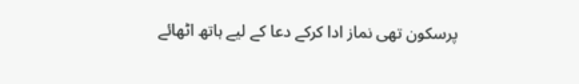پرسکون تھی نماز ادا کرکے دعا کے لیے ہاتھ اٹھائے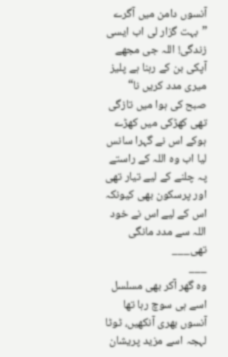آنسوں دامن میں آگرے
”بہت گزار لی اب ایسی زندگی! اللہ جی مجھے آپکی بن کے رہنا ہے پلیز میری مدد کریں نا“
صبح کی ہوا میں تازگی تھی کھڑکی میں کھڑے ہوکے اس نے گہرا سانس لیا اب وہ اللہ کے راستے پہ چلنے کے لیے تیار تھی اور پرسکون بھی کیونکہ اس کے لیے اس نے خود اللہ سے مدد مانگی تھی___
___
وہ گھر آکر بھی مسلسل اسے ہی سوچ رہا تھا
آنسوں بھری آنکھیں، ٹوٹا لہجہ اسے مزید پریشان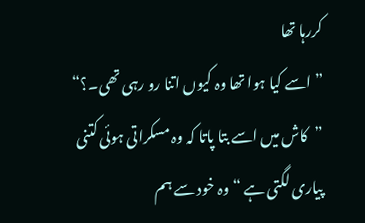کررہا تھا
” اسے کیا ہوا تھا وہ کیوں اتنا رو رہی تھی۔؟“
”کاش میں اسے بتا پاتا کہ وہ مسکراتی ہوئی کتنی پیاری لگتی ہے “ وہ خود سے ہم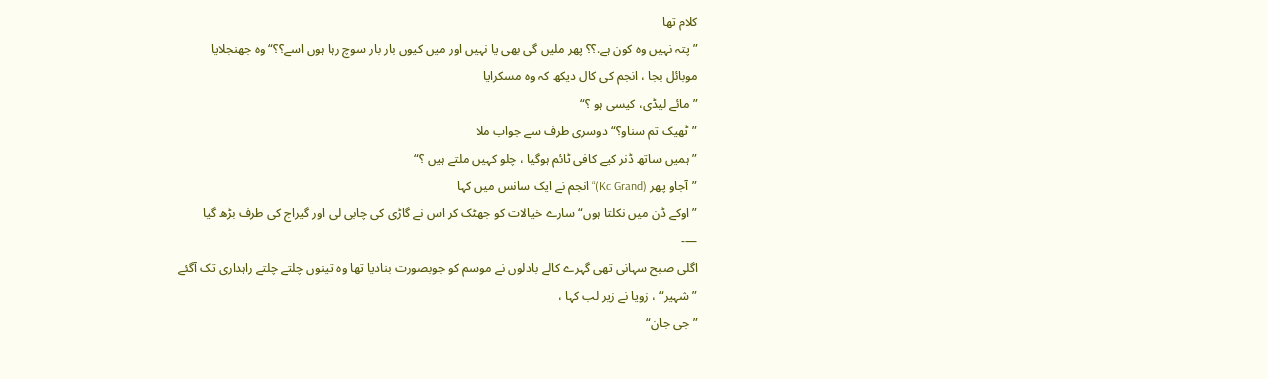کلام تھا
”پتہ نہیں وہ کون ہے.؟؟ پھر ملیں گی بھی یا نہیں اور میں کیوں بار بار سوچ رہا ہوں اسے؟؟“ وہ جھنجلایا
موبائل بجا ، انجم کی کال دیکھ کہ وہ مسکرایا
”مائے لیڈی، کیسی ہو ؟“
”ٹھیک تم سناو؟“ دوسری طرف سے جواب ملا
”ہمیں ساتھ ڈنر کیے کافی ٹائم ہوگیا ، چلو کہیں ملتے ہیں ؟“
”آجاو پھر (Kc Grand)“ انجم نے ایک سانس میں کہا
”اوکے ڈن میں نکلتا ہوں“ سارے خیالات کو جھٹک کر اس نے گاڑی کی چابی لی اور گیراج کی طرف بڑھ گیا
—-
اگلی صبح سہانی تھی گہرے کالے بادلوں نے موسم کو جوبصورت بنادیا تھا وہ تینوں چلتے چلتے راہداری تک آگئے
”شہیر“ ، زویا نے زیر لب کہا ،
”جی جان“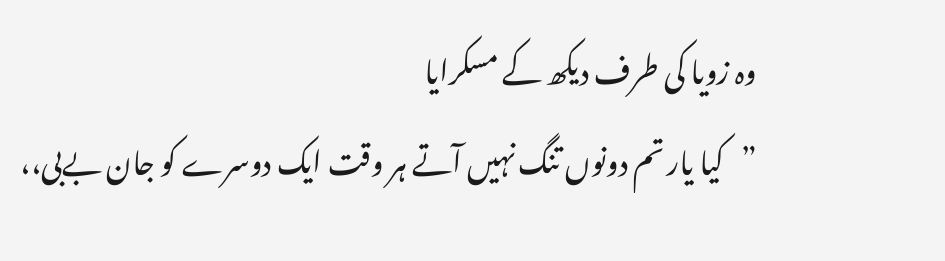وہ زویا کی طرف دیکھ کے مسکرایا
”کیا یار تم دونوں تنگ نہیں آتے ہر وقت ایک دوسرے کو جان بےبی،،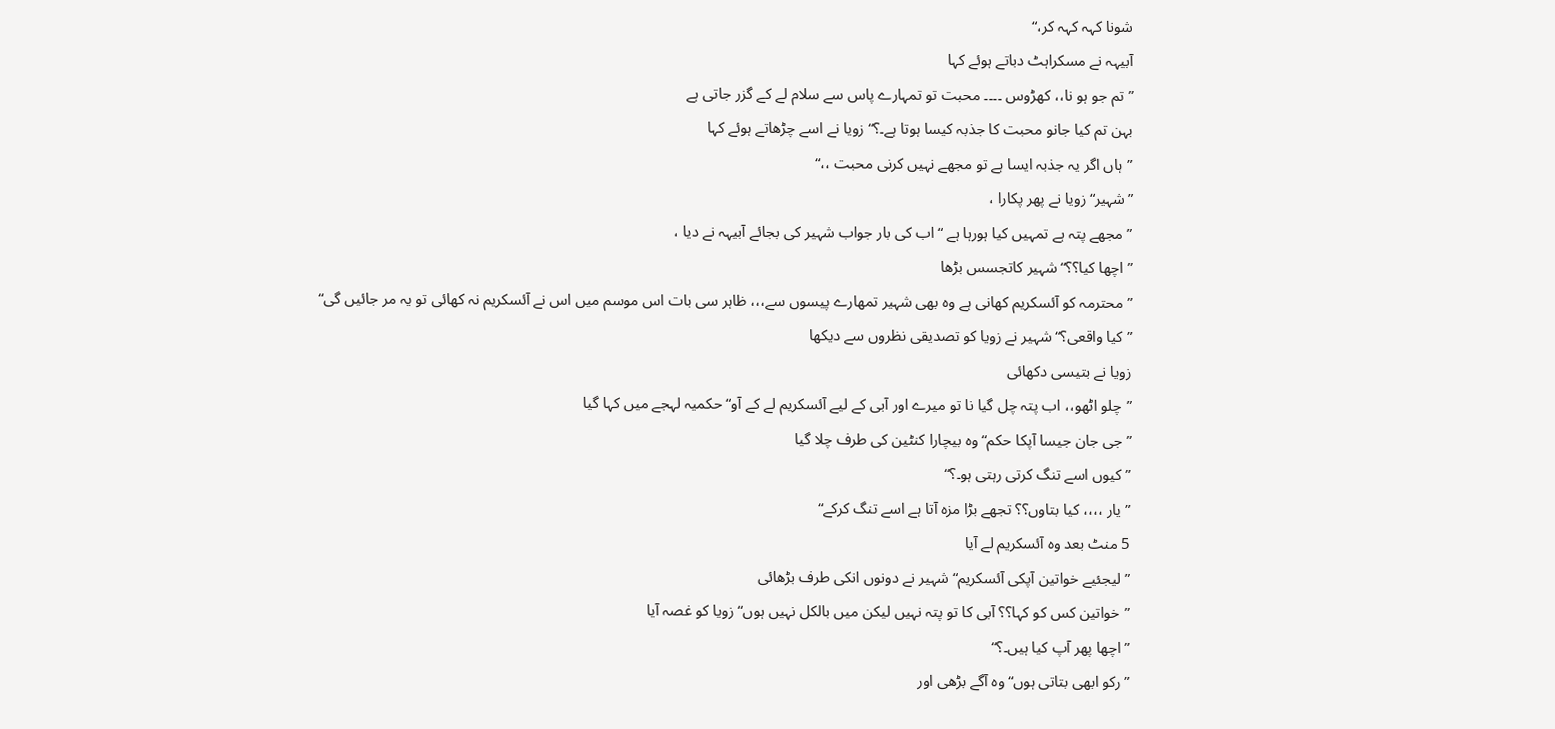شونا کہہ کہہ کر،“
آبیہہ نے مسکراہٹ دباتے ہوئے کہا
”تم جو ہو نا،، کھڑوس ۔۔۔۔ محبت تو تمہارے پاس سے سلام لے کے گزر جاتی ہے
بہن تم کیا جانو محبت کا جذبہ کیسا ہوتا ہے۔؟“ زویا نے اسے چڑھاتے ہوئے کہا
”ہاں اگر یہ جذبہ ایسا ہے تو مجھے نہیں کرنی محبت ،،“
”شہیر“ زویا نے پھر پکارا ،
” مجھے پتہ ہے تمہیں کیا ہورہا ہے “اب کی بار جواب شہیر کی بجائے آبیہہ نے دیا ،
” اچھا کیا؟؟“ شہیر کاتجسس بڑھا
”محترمہ کو آئسکریم کھانی ہے وہ بھی شہیر تمھارے پیسوں سے،،، ظاہر سی بات اس موسم میں اس نے آئسکریم نہ کھائی تو یہ مر جائیں گی“
”کیا واقعی؟“ شہیر نے زویا کو تصدیقی نظروں سے دیکھا
زویا نے بتیسی دکھائی
”چلو اٹھو،، اب پتہ چل گیا نا تو میرے اور آبی کے لیے آئسکریم لے کے آو“ حکمیہ لہجے میں کہا گیا
”جی جان جیسا آپکا حکم“ وہ بیچارا کنٹین کی طرف چلا گیا
”کیوں اسے تنگ کرتی رہتی ہو۔؟“
”یار ،،،، کیا بتاوں؟؟ تجھے بڑا مزہ آتا ہے اسے تنگ کرکے“
5 منٹ بعد وہ آئسکریم لے آیا
” لیجئیے خواتین آپکی آئسکریم“ شہیر نے دونوں انکی طرف بڑھائی
”خواتین کس کو کہا؟؟ آبی کا تو پتہ نہیں لیکن میں بالکل نہیں ہوں“ زویا کو غصہ آیا
”اچھا پھر آپ کیا ہیں۔؟“
”رکو ابھی بتاتی ہوں“ وہ آگے بڑھی اور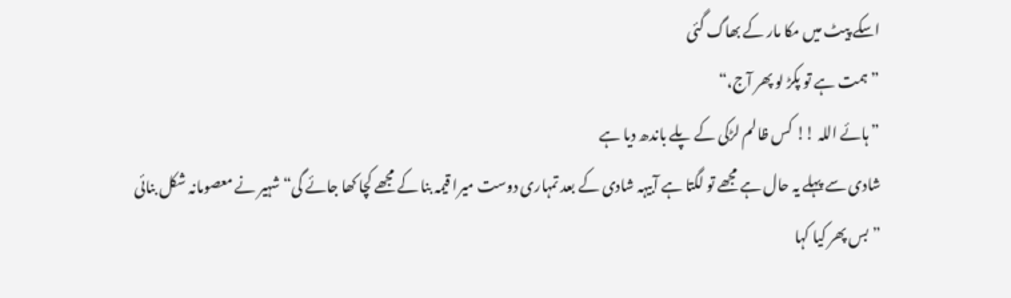اسکے پیٹ میں مکا مار کے بھاگ گئی
” ہمت ہے تو پکڑ لو پھر آج،“
”ہائے اللہ !! کس ظالم لڑکی کے پلے باندھ دیا ہے
شادی سے پہلے یہ حال ہے مجھے تو لگتا ہے آبیہہ شادی کے بعد تمہاری دوست میرا قیمہ بنا کے مجھے کچا کھا جائے گی“ شہیر نے معصومانہ شکل بنائی
”بس پھر کیا کہا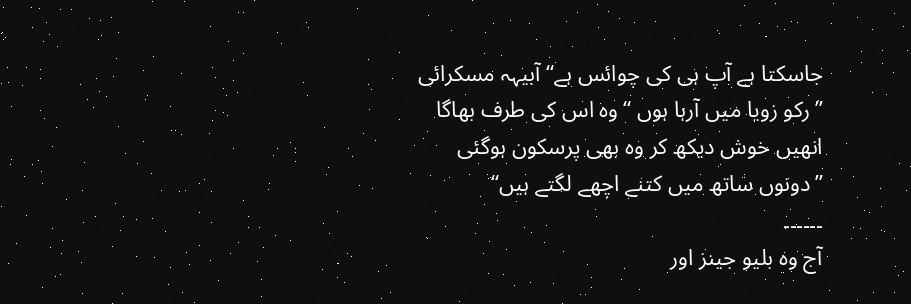جاسکتا ہے آپ ہی کی چوائس ہے“ آبیہہ مسکرائی
”رکو زویا میں آرہا ہوں “وہ اس کی طرف بھاگا
انھیں خوش دیکھ کر وہ بھی پرسکون ہوگئی
”دونوں ساتھ میں کتنے اچھے لگتے ہیں“
۔۔۔۔۔۔
آج وہ بلیو جینز اور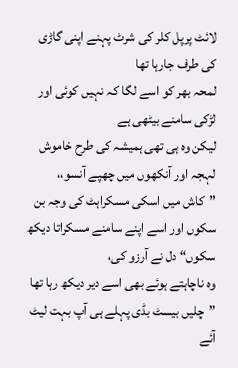لائٹ پرپل کلر کی شرٹ پہنے اپنی گاڑی کی طرف جارہا تھا
لمحہ بھر کو اسے لگا کہ نہیں کوئی اور لڑکی سامنے بیٹھی ہے
لیکن وہ ہی تھی ہمیشہ کی طرح خاموش لہجہ اور آنکھوں میں چھپے آنسو،،
”کاش میں اسکی مسکراہٹ کی وجہ بن سکوں اور اسے اپنے سامنے مسکراتا دیکھ سکوں“ دل نے آرزو کی،
وہ ناچاہتے ہوئے بھی اسے دیر دیکھ رہا تھا
”چلیں بیسٹ بڈی پہلے ہی آپ بہت لیٹ آئے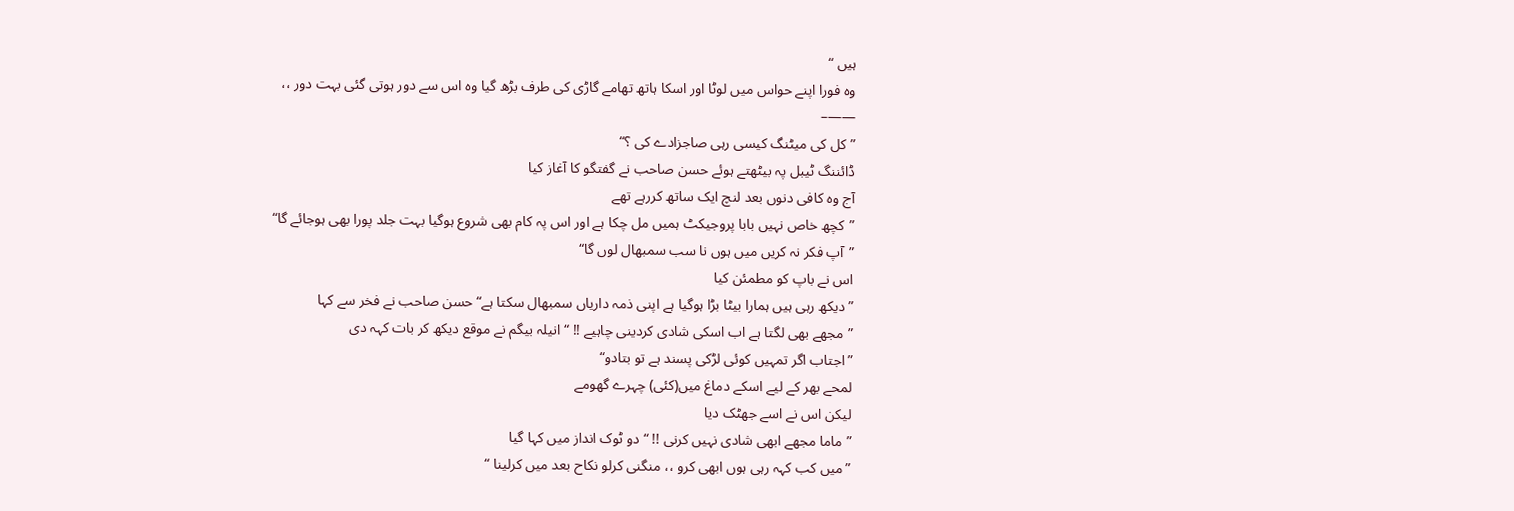ہیں “
وہ فورا اپنے حواس میں لوٹا اور اسکا ہاتھ تھامے گاڑی کی طرف بڑھ گیا وہ اس سے دور ہوتی گئی بہت دور ،،
——–
”کل کی میٹنگ کیسی رہی صاجزادے کی ؟“
ڈائننگ ٹیبل پہ بیٹھتے ہوئے حسن صاحب نے گفتگو کا آغاز کیا
آج وہ کافی دنوں بعد لنچ ایک ساتھ کررہے تھے
”کچھ خاص نہیں بابا پروجیکٹ ہمیں مل چکا ہے اور اس پہ کام بھی شروع ہوگیا بہت جلد پورا بھی ہوجائے گا“
”آپ فکر نہ کریں میں ہوں نا سب سمبھال لوں گا“
اس نے باپ کو مطمئن کیا
”دیکھ رہی ہیں ہمارا بیٹا بڑا ہوگیا ہے اپنی ذمہ داریاں سمبھال سکتا ہے“ حسن صاحب نے فخر سے کہا
”مجھے بھی لگتا ہے اب اسکی شادی کردینی چاہیے !! “انیلہ بیگم نے موقع دیکھ کر بات کہہ دی
”اجتاب اگر تمہیں کوئی لڑکی پسند ہے تو بتادو“
لمحے بھر کے لیے اسکے دماغ میں(کئی) چہرے گھومے
لیکن اس نے اسے جھٹک دیا
”ماما مجھے ابھی شادی نہیں کرنی !! “ دو ٹوک انداز میں کہا گیا
”میں کب کہہ رہی ہوں ابھی کرو ،، منگنی کرلو نکاح بعد میں کرلینا “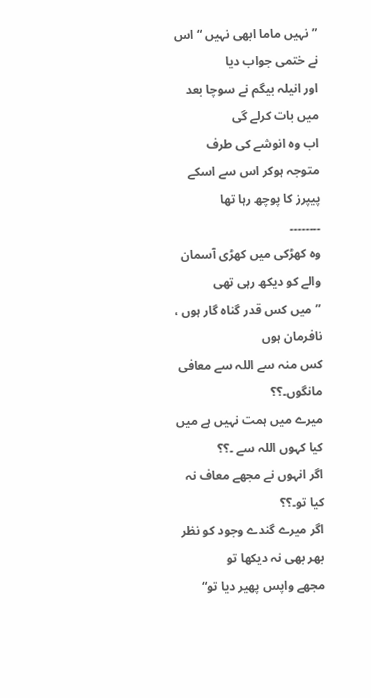”نہیں ماما ابھی نہیں “اس نے ختمی جواب دیا
اور انیلہ بیگم نے سوچا بعد میں بات کرلے گی
اب وہ انوشے کی طرف متوجہ ہوکر اس سے اسکے پیپرز کا پوچھ رہا تھا
۔۔۔۔۔۔۔۔
وہ کھڑکی میں کھڑی آسمان والے کو دیکھ رہی تھی
”میں کس قدر گناہ گار ہوں ، نافرمان ہوں
کس منہ سے اللہ سے معافی مانگوں۔؟؟
میرے میں ہمت نہیں ہے میں کیا کہوں اللہ سے ۔؟؟
اگر انہوں نے مجھے معاف نہ کیا تو۔؟؟
اگر میرے گندے وجود کو نظر بھر بھی نہ دیکھا تو
مجھے واپس پھیر دیا تو“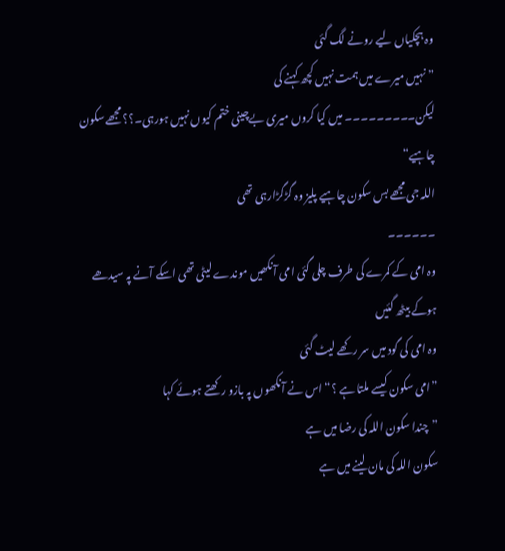وہ ہچکیاں لیے رونے لگ گئی
”نہیں میرے میں ہمت نہیں کچھ کہنے کی
لیکن۔۔۔۔۔۔۔۔۔ میں کیا کروں میری بےچینی ختم کیوں نہیں ہورہی۔؟؟ مجھے سکون چاہیے“
اللہ جی مجھے بس سکون چاہیے پلیز وہ گڑگڑارہی تھی
۔۔۔۔۔۔
وہ امی کے کمرے کی طرف چلی گئی امی آنکھیں موندے لیٹی تھی اسکے آنے پہ سیدھے ہوکے بیٹھ گئیں
وہ امی کی گود میں سر رکھے لیٹ گئی
”امی سکون کیسے ملتا ہے ؟“ اس نے آنکھوں پہ بازو رکھتے ہوئے کہا
”چندا سکون اللہ کی رضا میں ہے
سکون اللہ کی مان لینے میں ہے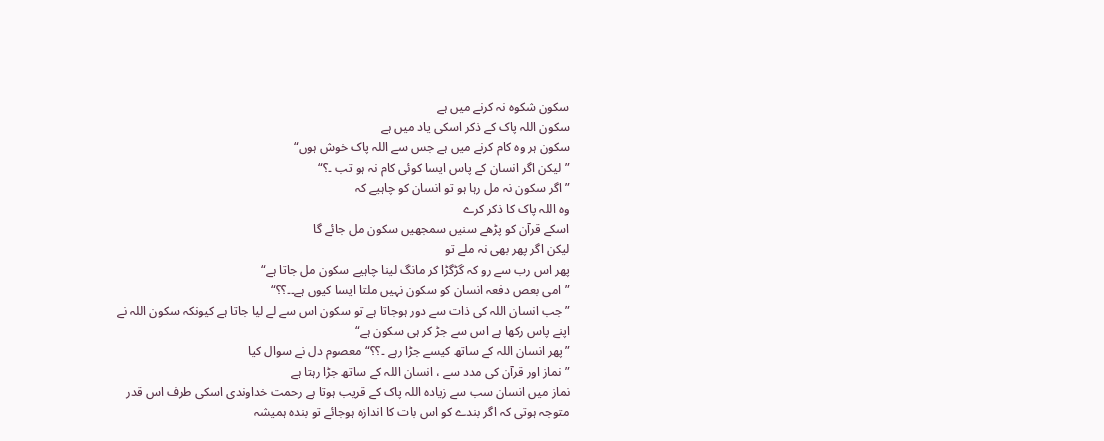سکون شکوہ نہ کرنے میں ہے
سکون اللہ پاک کے ذکر اسکی یاد میں ہے
سکون ہر وہ کام کرنے میں ہے جس سے اللہ پاک خوش ہوں“
”لیکن اگر انسان کے پاس ایسا کوئی کام نہ ہو تب ۔؟“
”اگر سکون نہ مل رہا ہو تو انسان کو چاہیے کہ
وہ اللہ پاک کا ذکر کرے
اسکے قرآن کو پڑھے سنیں سمجھیں سکون مل جائے گا
لیکن اگر پھر بھی نہ ملے تو
پھر اس رب سے رو کہ گڑگڑا کر مانگ لینا چاہیے سکون مل جاتا ہے“
”امی بعص دفعہ انسان کو سکون نہیں ملتا ایسا کیوں ہے۔۔؟؟“
”جب انسان اللہ کی ذات سے دور ہوجاتا ہے تو سکون اس سے لے لیا جاتا ہے کیونکہ سکون اللہ نے اپنے پاس رکھا ہے اس سے جڑ کر ہی سکون ہے“
”پھر انسان اللہ کے ساتھ کیسے جڑا رہے ۔؟؟“ معصوم دل نے سوال کیا
”نماز اور قرآن کی مدد سے ، انسان اللہ کے ساتھ جڑا رہتا ہے
نماز میں انسان سب سے زیادہ اللہ پاک کے قریب ہوتا ہے رحمت خداوندی اسکی طرف اس قدر متوجہ ہوتی کہ اگر بندے کو اس بات کا اندازہ ہوجائے تو بندہ ہمیشہ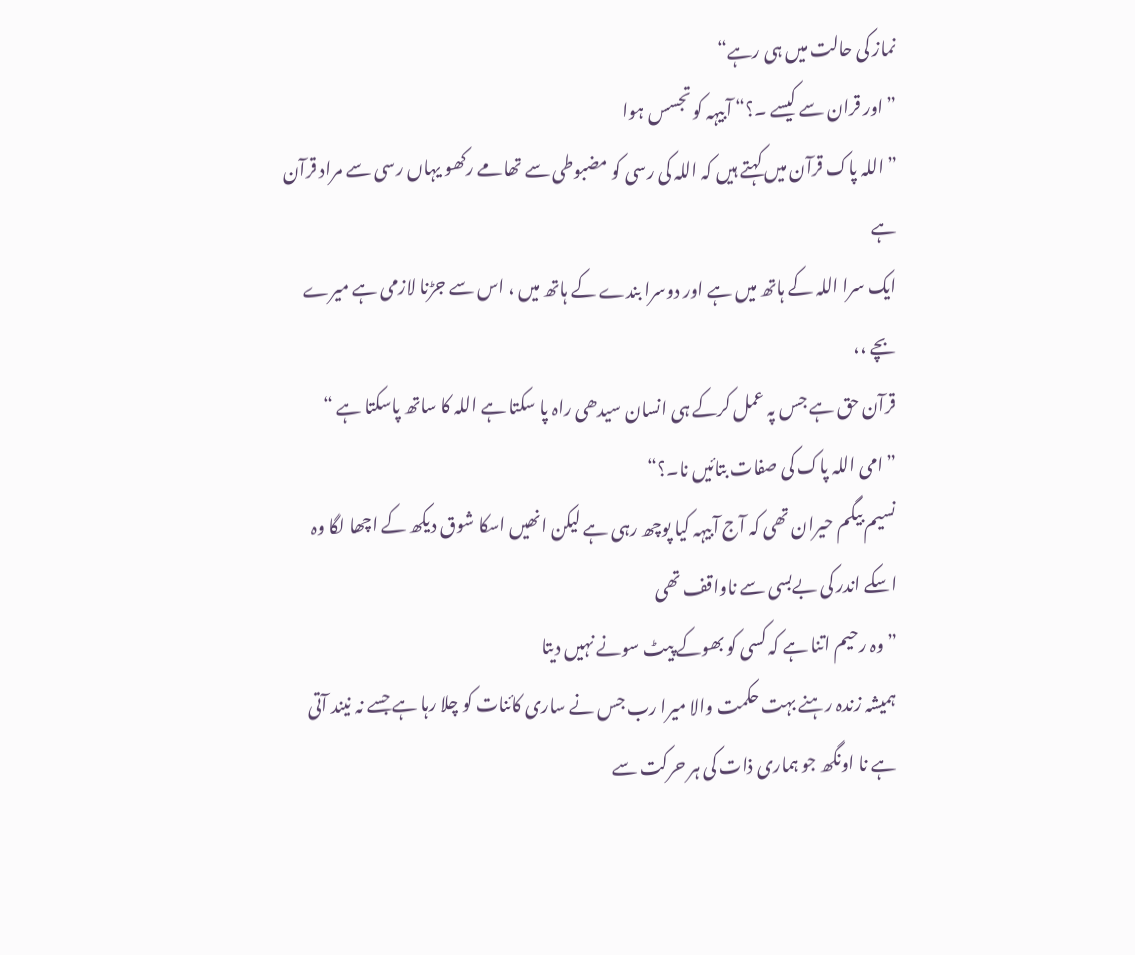نماز کی حالت میں ہی رہے“
”اور قران سے کیسے ۔؟“ آبیہہ کو تجسس ہوا
”اللہ پاک قرآن میں کہتے ہیں کہ اللہ کی رسی کو مضبوطی سے تھامے رکھو یہاں رسی سے مراد قرآن ہے
ایک سرا اللہ کے ہاتھ میں ہے اور دوسرا بندے کے ہاتھ میں ، اس سے جڑنا لازمی ہے میرے بچے ،،
قرآن حق ہے جس پہ عمل کرکے ہی انسان سیدھی راہ پا سکتا ہے اللہ کا ساتھ پاسکتا ہے “
”امی اللہ پاک کی صفات بتائیں نا۔؟“
نسیم بیگم حیران تھی کہ آج آبیہہ کیا پوچھ رہی ہے لیکن انھیں اسکا شوق دیکھ کے اچھا لگا وہ اسکے اندر کی بےبسی سے ناواقف تھی
”وہ رحیم اتنا ہے کہ کسی کو بھوکے پیٹ سونے نہیں دیتا
ہمیشہ زندہ رہنے بہت حکمت والا میرا رب جس نے ساری کائنات کو چلا رہا ہے جسے نہ نیند آتی ہے نا اونگھ جو ہماری ذات کی ہر حرکت سے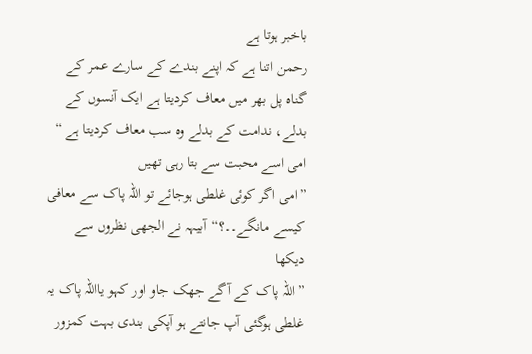باخبر ہوتا ہے
رحمن اتنا ہے کہ اپنے بندے کے سارے عمر کے گناہ پل بھر میں معاف کردیتا ہے ایک آنسوں کے بدلے، ندامت کے بدلے وہ سب معاف کردیتا ہے “ امی اسے محبت سے بتا رہی تھیں
”امی اگر کوئی غلطی ہوجائے تو اللہ پاک سے معافی کیسے مانگے۔۔؟“آبیہہ نے الجھی نظروں سے دیکھا
”اللہ پاک کے آگے جھک جاو اور کہو یااللہ پاک یہ غلطی ہوگئی آپ جانتے ہو آپکی بندی بہت کمزور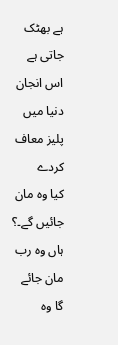ہے بھٹک جاتی ہے اس انجان دنیا میں پلیز معاف کردے
کیا وہ مان جائیں گے۔؟
ہاں وہ رب مان جائے گا وہ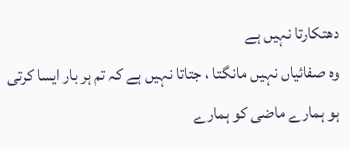دھتکارتا نہیں ہے
وہ صفائیاں نہیں مانگتا ، جتاتا نہیں ہے کہ تم ہر بار ایسا کرتی ہو ہمارے ماضی کو ہمارے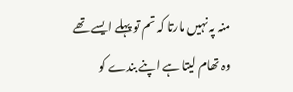منہ پہ نہیں مارتا کہ تم تو پہلے ایسے تھے
وہ تھام لیتا ہے اپنے بندے کو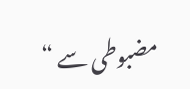مضبوطی سے “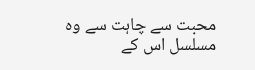محبت سے چاہت سے وہ مسلسل اس کے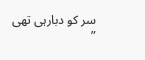سر کو دبارہی تھی
”